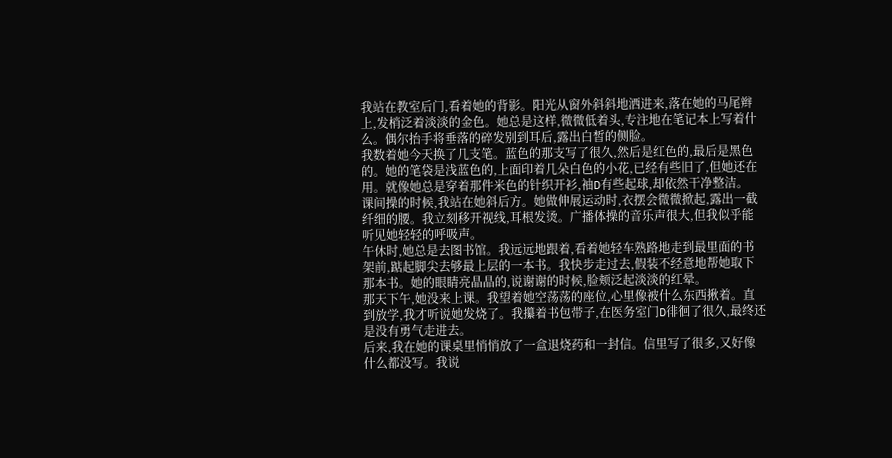我站在教室后门,看着她的背影。阳光从窗外斜斜地洒进来,落在她的马尾辫上,发梢泛着淡淡的金色。她总是这样,微微低着头,专注地在笔记本上写着什么。偶尔抬手将垂落的碎发别到耳后,露出白皙的侧脸。
我数着她今天换了几支笔。蓝色的那支写了很久,然后是红色的,最后是黑色的。她的笔袋是浅蓝色的,上面印着几朵白色的小花,已经有些旧了,但她还在用。就像她总是穿着那件米色的针织开衫,袖D有些起球,却依然干净整洁。
课间操的时候,我站在她斜后方。她做伸展运动时,衣摆会微微掀起,露出一截纤细的腰。我立刻移开视线,耳根发烫。广播体操的音乐声很大,但我似乎能听见她轻轻的呼吸声。
午休时,她总是去图书馆。我远远地跟着,看着她轻车熟路地走到最里面的书架前,踮起脚尖去够最上层的一本书。我快步走过去,假装不经意地帮她取下那本书。她的眼睛亮晶晶的,说谢谢的时候,脸颊泛起淡淡的红晕。
那天下午,她没来上课。我望着她空荡荡的座位,心里像被什么东西揪着。直到放学,我才听说她发烧了。我攥着书包带子,在医务室门D徘徊了很久,最终还是没有勇气走进去。
后来,我在她的课桌里悄悄放了一盒退烧药和一封信。信里写了很多,又好像什么都没写。我说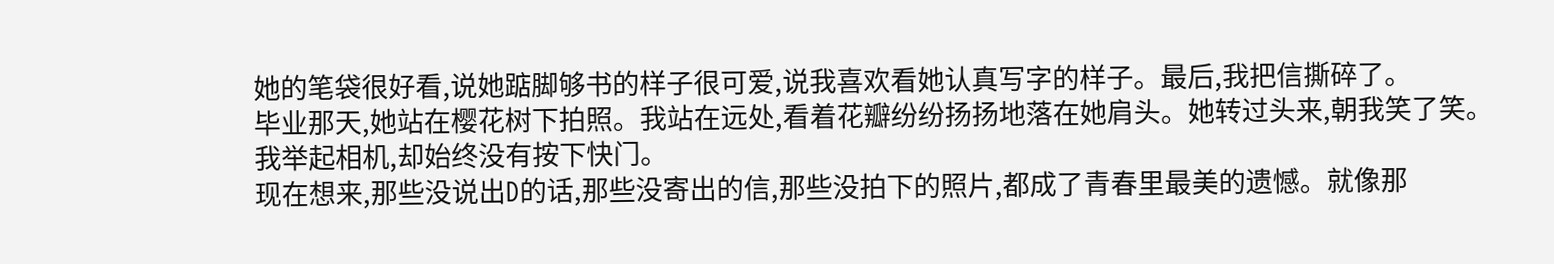她的笔袋很好看,说她踮脚够书的样子很可爱,说我喜欢看她认真写字的样子。最后,我把信撕碎了。
毕业那天,她站在樱花树下拍照。我站在远处,看着花瓣纷纷扬扬地落在她肩头。她转过头来,朝我笑了笑。我举起相机,却始终没有按下快门。
现在想来,那些没说出D的话,那些没寄出的信,那些没拍下的照片,都成了青春里最美的遗憾。就像那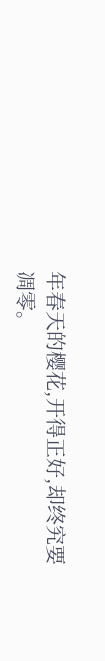年春天的樱花,开得正好,却终究要凋零。